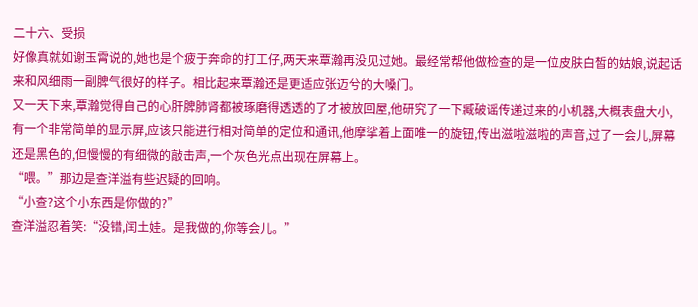二十六、受损
好像真就如谢玉霄说的,她也是个疲于奔命的打工仔,两天来覃瀚再没见过她。最经常帮他做检查的是一位皮肤白皙的姑娘,说起话来和风细雨一副脾气很好的样子。相比起来覃瀚还是更适应张迈兮的大嗓门。
又一天下来,覃瀚觉得自己的心肝脾肺肾都被琢磨得透透的了才被放回屋,他研究了一下臧破谣传递过来的小机器,大概表盘大小,有一个非常简单的显示屏,应该只能进行相对简单的定位和通讯,他摩挲着上面唯一的旋钮,传出滋啦滋啦的声音,过了一会儿,屏幕还是黑色的,但慢慢的有细微的敲击声,一个灰色光点出现在屏幕上。
“喂。”那边是查洋溢有些迟疑的回响。
“小查?这个小东西是你做的?”
查洋溢忍着笑:“没错,闰土娃。是我做的,你等会儿。”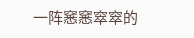一阵窸窸窣窣的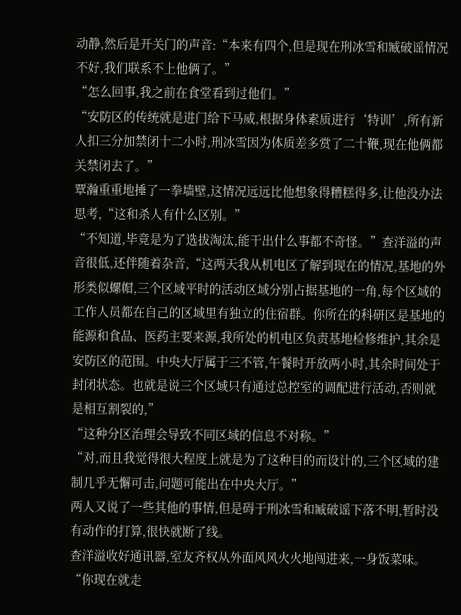动静,然后是开关门的声音:“本来有四个,但是现在刑冰雪和臧破谣情况不好,我们联系不上他俩了。”
“怎么回事,我之前在食堂看到过他们。”
“安防区的传统就是进门给下马威,根据身体素质进行‘特训’,所有新人扣三分加禁闭十二小时,刑冰雪因为体质差多赏了二十鞭,现在他俩都关禁闭去了。”
覃瀚重重地捶了一拳墙壁,这情况远远比他想象得糟糕得多,让他没办法思考,“这和杀人有什么区别。”
“不知道,毕竟是为了选拔淘汰,能干出什么事都不奇怪。”查洋溢的声音很低,还伴随着杂音,“这两天我从机电区了解到现在的情况,基地的外形类似螺帽,三个区域平时的活动区域分别占据基地的一角,每个区域的工作人员都在自己的区域里有独立的住宿群。你所在的科研区是基地的能源和食品、医药主要来源,我所处的机电区负责基地检修维护,其余是安防区的范围。中央大厅属于三不管,午餐时开放两小时,其余时间处于封闭状态。也就是说三个区域只有通过总控室的调配进行活动,否则就是相互割裂的,”
“这种分区治理会导致不同区域的信息不对称。”
“对,而且我觉得很大程度上就是为了这种目的而设计的,三个区域的建制几乎无懈可击,问题可能出在中央大厅。”
两人又说了一些其他的事情,但是碍于刑冰雪和臧破谣下落不明,暂时没有动作的打算,很快就断了线。
查洋溢收好通讯器,室友齐权从外面风风火火地闯进来,一身饭菜味。
“你现在就走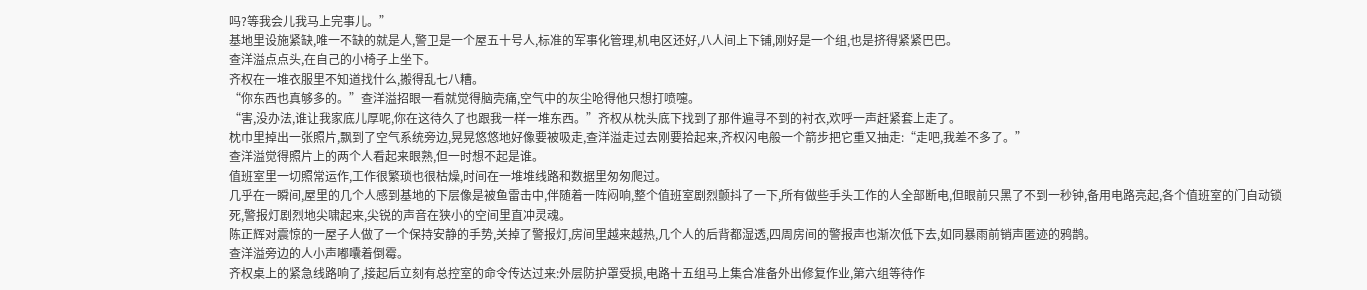吗?等我会儿我马上完事儿。”
基地里设施紧缺,唯一不缺的就是人,警卫是一个屋五十号人,标准的军事化管理,机电区还好,八人间上下铺,刚好是一个组,也是挤得紧紧巴巴。
查洋溢点点头,在自己的小椅子上坐下。
齐权在一堆衣服里不知道找什么,搬得乱七八糟。
“你东西也真够多的。”查洋溢招眼一看就觉得脑壳痛,空气中的灰尘呛得他只想打喷嚏。
“害,没办法,谁让我家底儿厚呢,你在这待久了也跟我一样一堆东西。”齐权从枕头底下找到了那件遍寻不到的衬衣,欢呼一声赶紧套上走了。
枕巾里掉出一张照片,飘到了空气系统旁边,晃晃悠悠地好像要被吸走,查洋溢走过去刚要拾起来,齐权闪电般一个箭步把它重又抽走:“走吧,我差不多了。”
查洋溢觉得照片上的两个人看起来眼熟,但一时想不起是谁。
值班室里一切照常运作,工作很繁琐也很枯燥,时间在一堆堆线路和数据里匆匆爬过。
几乎在一瞬间,屋里的几个人感到基地的下层像是被鱼雷击中,伴随着一阵闷响,整个值班室剧烈颤抖了一下,所有做些手头工作的人全部断电,但眼前只黑了不到一秒钟,备用电路亮起,各个值班室的门自动锁死,警报灯剧烈地尖啸起来,尖锐的声音在狭小的空间里直冲灵魂。
陈正辉对震惊的一屋子人做了一个保持安静的手势,关掉了警报灯,房间里越来越热,几个人的后背都湿透,四周房间的警报声也渐次低下去,如同暴雨前销声匿迹的鸦鹊。
查洋溢旁边的人小声嘟囔着倒霉。
齐权桌上的紧急线路响了,接起后立刻有总控室的命令传达过来:外层防护罩受损,电路十五组马上集合准备外出修复作业,第六组等待作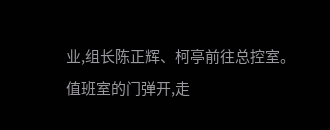业,组长陈正辉、柯亭前往总控室。
值班室的门弹开,走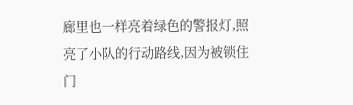廊里也一样亮着绿色的警报灯,照亮了小队的行动路线,因为被锁住门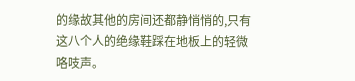的缘故其他的房间还都静悄悄的,只有这八个人的绝缘鞋踩在地板上的轻微咯吱声。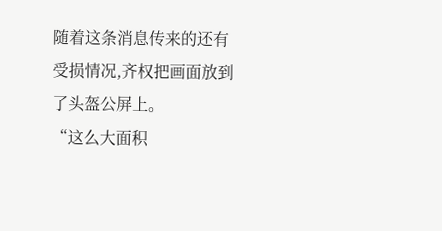随着这条消息传来的还有受损情况,齐权把画面放到了头盔公屏上。
“这么大面积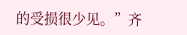的受损很少见。”齐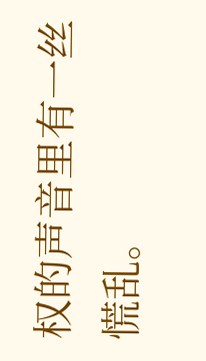权的声音里有一丝慌乱。